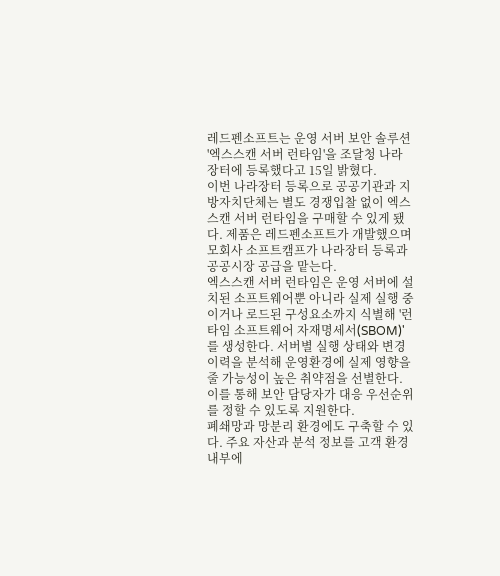레드펜소프트는 운영 서버 보안 솔루션 '엑스스캔 서버 런타임'을 조달청 나라장터에 등록했다고 15일 밝혔다.
이번 나라장터 등록으로 공공기관과 지방자치단체는 별도 경쟁입찰 없이 엑스스캔 서버 런타임을 구매할 수 있게 됐다. 제품은 레드펜소프트가 개발했으며 모회사 소프트캠프가 나라장터 등록과 공공시장 공급을 맡는다.
엑스스캔 서버 런타임은 운영 서버에 설치된 소프트웨어뿐 아니라 실제 실행 중이거나 로드된 구성요소까지 식별해 '런타임 소프트웨어 자재명세서(SBOM)'를 생성한다. 서버별 실행 상태와 변경 이력을 분석해 운영환경에 실제 영향을 줄 가능성이 높은 취약점을 선별한다. 이를 통해 보안 담당자가 대응 우선순위를 정할 수 있도록 지원한다.
폐쇄망과 망분리 환경에도 구축할 수 있다. 주요 자산과 분석 정보를 고객 환경 내부에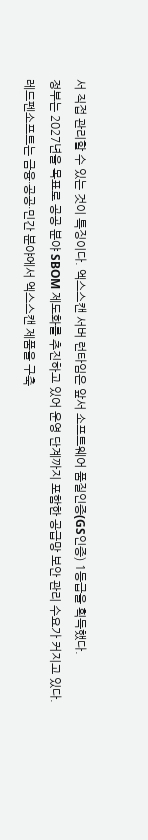서 직접 관리할 수 있는 것이 특징이다. 엑스스캔 서버 런타임은 앞서 소프트웨어 품질인증(GS인증) 1등급을 획득했다.
정부는 2027년을 목표로 공공 분야 SBOM 제도화를 추진하고 있어 운영 단계까지 포함한 공급망 보안 관리 수요가 커지고 있다.
레드펜소프트는 금융·공공·민간 분야에서 엑스스캔 제품을 구축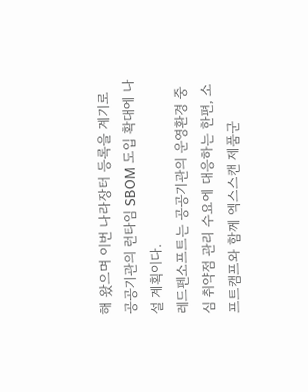해 왔으며 이번 나라장터 등록을 계기로 공공기관의 런타임 SBOM 도입 확대에 나설 계획이다.
레드펜소프트는 공공기관의 운영환경 중심 취약점 관리 수요에 대응하는 한편, 소프트캠프와 함께 엑스스캔 제품군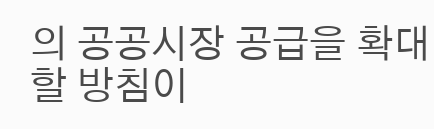의 공공시장 공급을 확대할 방침이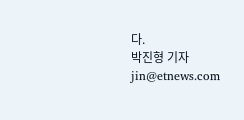다.
박진형 기자 jin@etnews.com